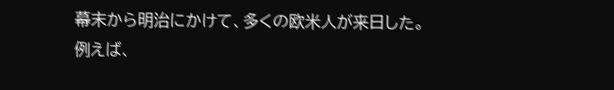幕末から明治にかけて、多くの欧米人が来日した。例えば、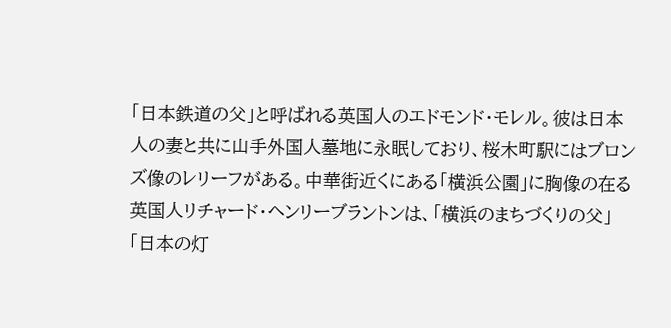「日本鉄道の父」と呼ばれる英国人のエドモンド・モレル。彼は日本人の妻と共に山手外国人墓地に永眠しており、桜木町駅にはブロンズ像のレリーフがある。中華街近くにある「横浜公園」に胸像の在る英国人リチャード・ヘンリーブラントンは、「横浜のまちづくりの父」「日本の灯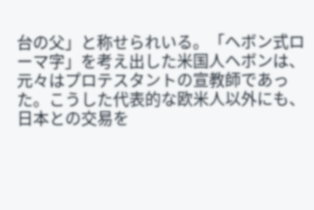台の父」と称せられいる。「ヘボン式ローマ字」を考え出した米国人ヘボンは、元々はプロテスタントの宣教師であった。こうした代表的な欧米人以外にも、日本との交易を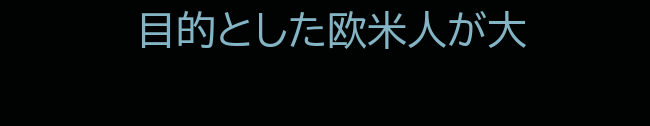目的とした欧米人が大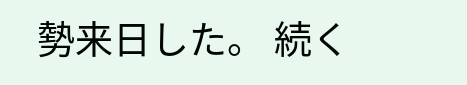勢来日した。 続く